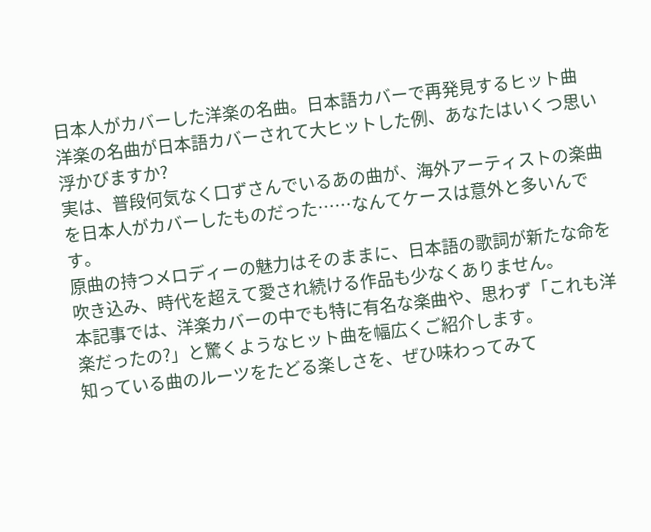日本人がカバーした洋楽の名曲。日本語カバーで再発見するヒット曲
洋楽の名曲が日本語カバーされて大ヒットした例、あなたはいくつ思い浮かびますか?
実は、普段何気なく口ずさんでいるあの曲が、海外アーティストの楽曲を日本人がカバーしたものだった……なんてケースは意外と多いんです。
原曲の持つメロディーの魅力はそのままに、日本語の歌詞が新たな命を吹き込み、時代を超えて愛され続ける作品も少なくありません。
本記事では、洋楽カバーの中でも特に有名な楽曲や、思わず「これも洋楽だったの?」と驚くようなヒット曲を幅広くご紹介します。
知っている曲のルーツをたどる楽しさを、ぜひ味わってみて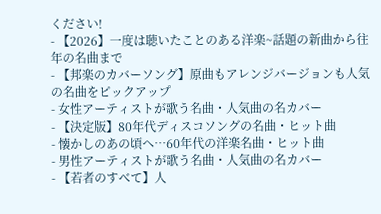ください!
- 【2026】一度は聴いたことのある洋楽~話題の新曲から往年の名曲まで
- 【邦楽のカバーソング】原曲もアレンジバージョンも人気の名曲をピックアップ
- 女性アーティストが歌う名曲・人気曲の名カバー
- 【決定版】80年代ディスコソングの名曲・ヒット曲
- 懐かしのあの頃へ…60年代の洋楽名曲・ヒット曲
- 男性アーティストが歌う名曲・人気曲の名カバー
- 【若者のすべて】人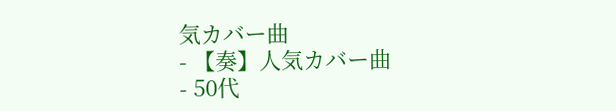気カバー曲
- 【奏】人気カバー曲
- 50代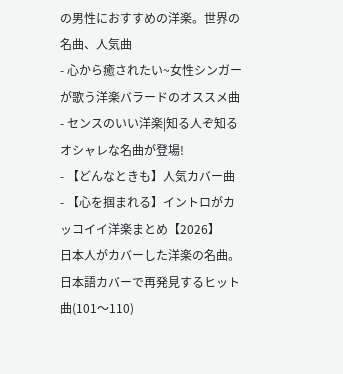の男性におすすめの洋楽。世界の名曲、人気曲
- 心から癒されたい~女性シンガーが歌う洋楽バラードのオススメ曲
- センスのいい洋楽|知る人ぞ知るオシャレな名曲が登場!
- 【どんなときも】人気カバー曲
- 【心を掴まれる】イントロがカッコイイ洋楽まとめ【2026】
日本人がカバーした洋楽の名曲。日本語カバーで再発見するヒット曲(101〜110)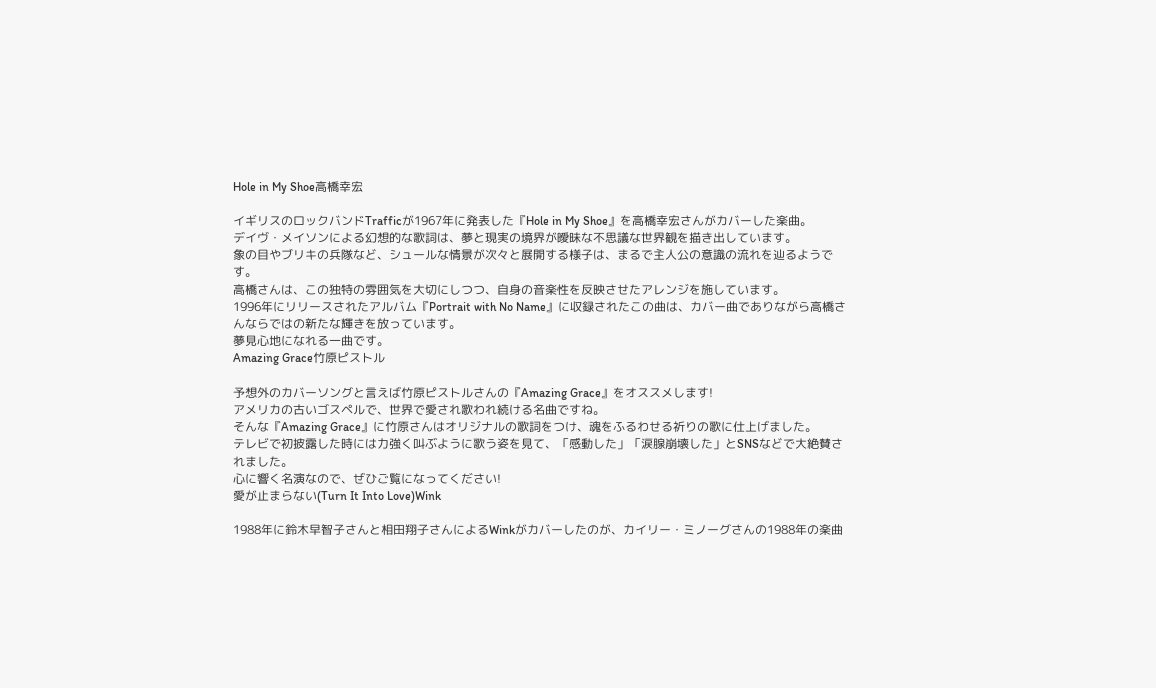Hole in My Shoe高橋幸宏

イギリスのロックバンドTrafficが1967年に発表した『Hole in My Shoe』を高橋幸宏さんがカバーした楽曲。
デイヴ・メイソンによる幻想的な歌詞は、夢と現実の境界が曖昧な不思議な世界観を描き出しています。
象の目やブリキの兵隊など、シュールな情景が次々と展開する様子は、まるで主人公の意識の流れを辿るようです。
高橋さんは、この独特の雰囲気を大切にしつつ、自身の音楽性を反映させたアレンジを施しています。
1996年にリリースされたアルバム『Portrait with No Name』に収録されたこの曲は、カバー曲でありながら高橋さんならではの新たな輝きを放っています。
夢見心地になれる一曲です。
Amazing Grace竹原ピストル

予想外のカバーソングと言えば竹原ピストルさんの『Amazing Grace』をオススメします!
アメリカの古いゴスペルで、世界で愛され歌われ続ける名曲ですね。
そんな『Amazing Grace』に竹原さんはオリジナルの歌詞をつけ、魂をふるわせる祈りの歌に仕上げました。
テレビで初披露した時には力強く叫ぶように歌う姿を見て、「感動した」「涙腺崩壊した」とSNSなどで大絶賛されました。
心に響く名演なので、ぜひご覧になってください!
愛が止まらない(Turn It Into Love)Wink

1988年に鈴木早智子さんと相田翔子さんによるWinkがカバーしたのが、カイリー・ミノーグさんの1988年の楽曲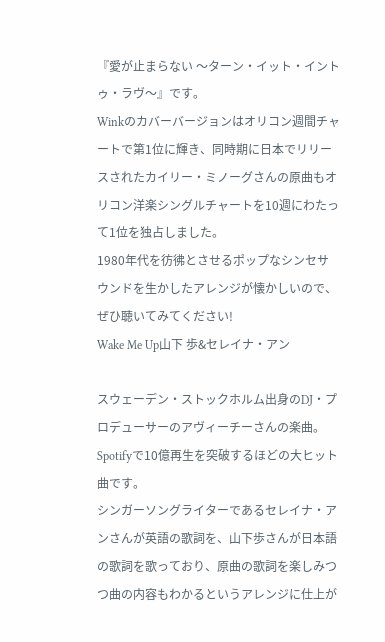『愛が止まらない 〜ターン・イット・イントゥ・ラヴ〜』です。
Winkのカバーバージョンはオリコン週間チャートで第1位に輝き、同時期に日本でリリースされたカイリー・ミノーグさんの原曲もオリコン洋楽シングルチャートを10週にわたって1位を独占しました。
1980年代を彷彿とさせるポップなシンセサウンドを生かしたアレンジが懐かしいので、ぜひ聴いてみてください!
Wake Me Up山下 歩&セレイナ・アン

スウェーデン・ストックホルム出身のDJ・プロデューサーのアヴィーチーさんの楽曲。
Spotifyで10億再生を突破するほどの大ヒット曲です。
シンガーソングライターであるセレイナ・アンさんが英語の歌詞を、山下歩さんが日本語の歌詞を歌っており、原曲の歌詞を楽しみつつ曲の内容もわかるというアレンジに仕上が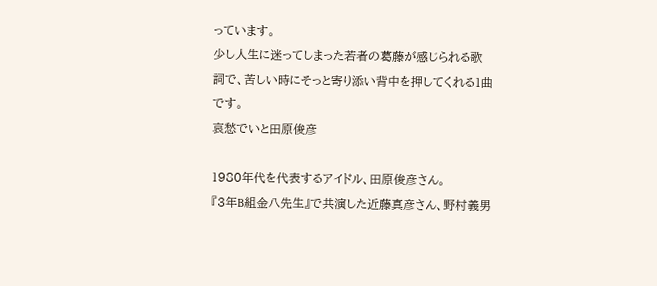っています。
少し人生に迷ってしまった若者の葛藤が感じられる歌詞で、苦しい時にそっと寄り添い背中を押してくれる1曲です。
哀愁でいと田原俊彦

1980年代を代表するアイドル、田原俊彦さん。
『3年B組金八先生』で共演した近藤真彦さん、野村義男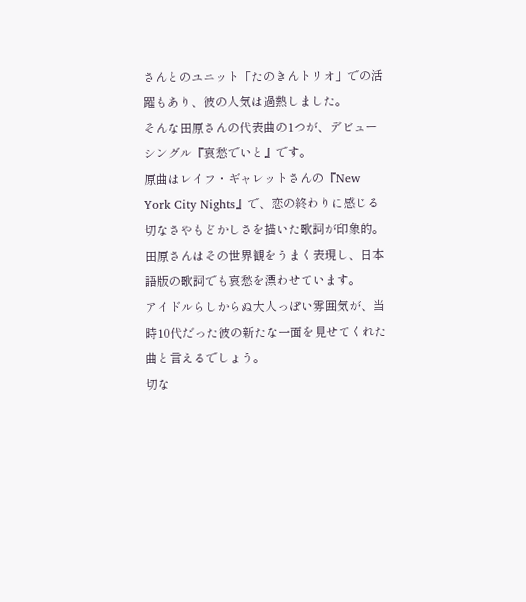さんとのユニット「たのきんトリオ」での活躍もあり、彼の人気は過熱しました。
そんな田原さんの代表曲の1つが、デビューシングル『哀愁でいと』です。
原曲はレイフ・ギャレットさんの『New York City Nights』で、恋の終わりに感じる切なさやもどかしさを描いた歌詞が印象的。
田原さんはその世界観をうまく表現し、日本語版の歌詞でも哀愁を漂わせています。
アイドルらしからぬ大人っぽい雰囲気が、当時10代だった彼の新たな一面を見せてくれた曲と言えるでしょう。
切な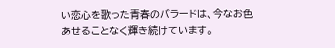い恋心を歌った青春のバラードは、今なお色あせることなく輝き続けています。